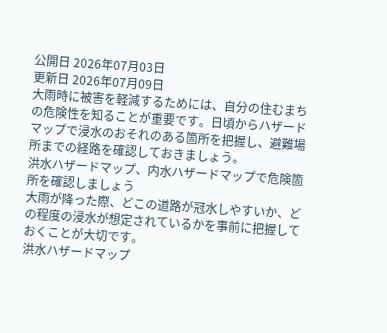公開日 2026年07月03日
更新日 2026年07月09日
大雨時に被害を軽減するためには、自分の住むまちの危険性を知ることが重要です。日頃からハザードマップで浸水のおそれのある箇所を把握し、避難場所までの経路を確認しておきましょう。
洪水ハザードマップ、内水ハザードマップで危険箇所を確認しましょう
大雨が降った際、どこの道路が冠水しやすいか、どの程度の浸水が想定されているかを事前に把握しておくことが大切です。
洪水ハザードマップ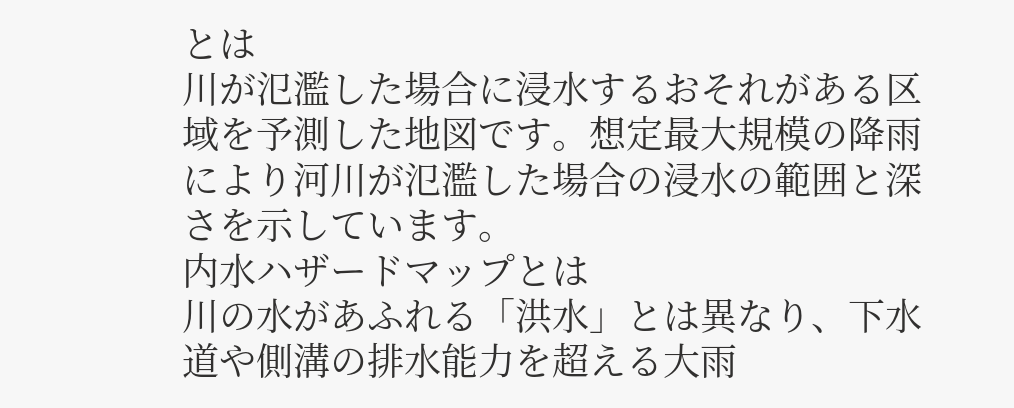とは
川が氾濫した場合に浸水するおそれがある区域を予測した地図です。想定最大規模の降雨により河川が氾濫した場合の浸水の範囲と深さを示しています。
内水ハザードマップとは
川の水があふれる「洪水」とは異なり、下水道や側溝の排水能力を超える大雨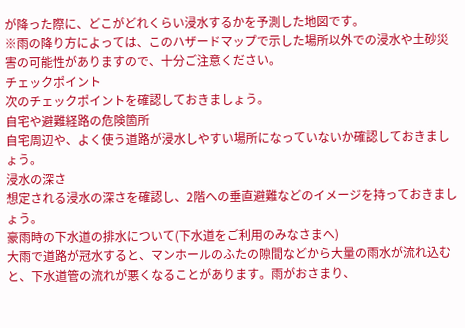が降った際に、どこがどれくらい浸水するかを予測した地図です。
※雨の降り方によっては、このハザードマップで示した場所以外での浸水や土砂災害の可能性がありますので、十分ご注意ください。
チェックポイント
次のチェックポイントを確認しておきましょう。
自宅や避難経路の危険箇所
自宅周辺や、よく使う道路が浸水しやすい場所になっていないか確認しておきましょう。
浸水の深さ
想定される浸水の深さを確認し、2階への垂直避難などのイメージを持っておきましょう。
豪雨時の下水道の排水について(下水道をご利用のみなさまへ)
大雨で道路が冠水すると、マンホールのふたの隙間などから大量の雨水が流れ込むと、下水道管の流れが悪くなることがあります。雨がおさまり、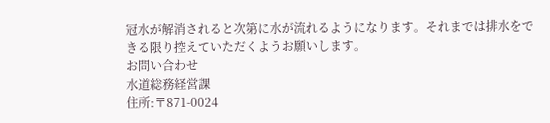冠水が解消されると次第に水が流れるようになります。それまでは排水をできる限り控えていただくようお願いします。
お問い合わせ
水道総務経営課
住所:〒871-0024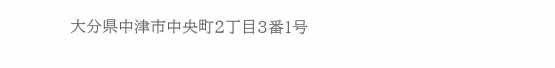大分県中津市中央町2丁目3番1号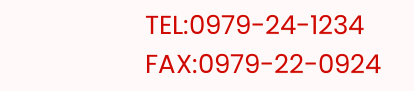TEL:0979-24-1234
FAX:0979-22-0924